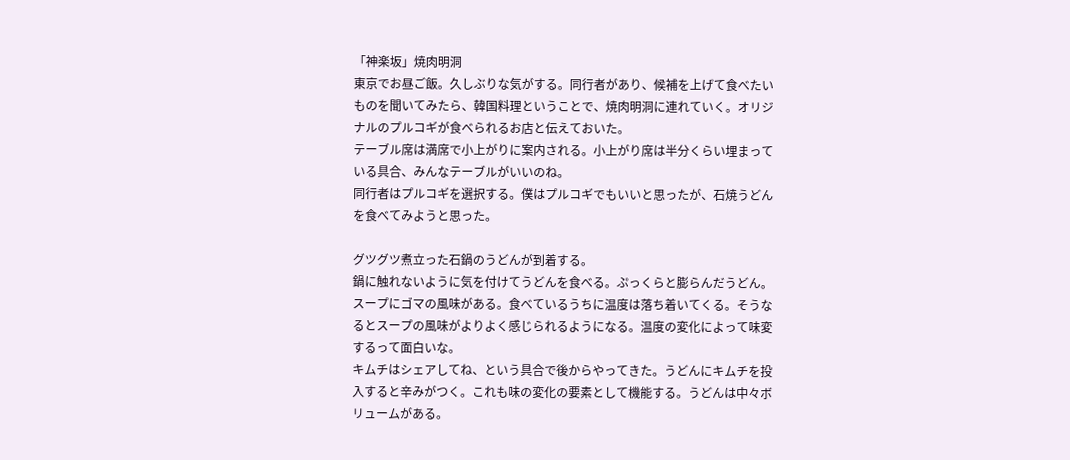「神楽坂」焼肉明洞
東京でお昼ご飯。久しぶりな気がする。同行者があり、候補を上げて食べたいものを聞いてみたら、韓国料理ということで、焼肉明洞に連れていく。オリジナルのプルコギが食べられるお店と伝えておいた。
テーブル席は満席で小上がりに案内される。小上がり席は半分くらい埋まっている具合、みんなテーブルがいいのね。
同行者はプルコギを選択する。僕はプルコギでもいいと思ったが、石焼うどんを食べてみようと思った。

グツグツ煮立った石鍋のうどんが到着する。
鍋に触れないように気を付けてうどんを食べる。ぷっくらと膨らんだうどん。スープにゴマの風味がある。食べているうちに温度は落ち着いてくる。そうなるとスープの風味がよりよく感じられるようになる。温度の変化によって味変するって面白いな。
キムチはシェアしてね、という具合で後からやってきた。うどんにキムチを投入すると辛みがつく。これも味の変化の要素として機能する。うどんは中々ボリュームがある。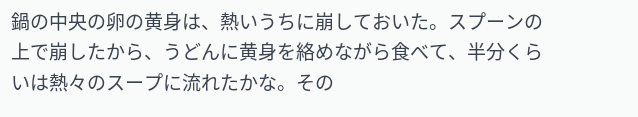鍋の中央の卵の黄身は、熱いうちに崩しておいた。スプーンの上で崩したから、うどんに黄身を絡めながら食べて、半分くらいは熱々のスープに流れたかな。その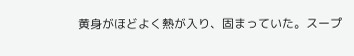黄身がほどよく熱が入り、固まっていた。スープ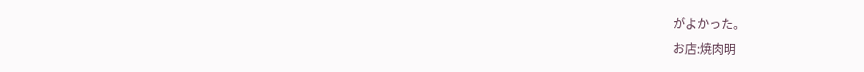がよかった。
お店:焼肉明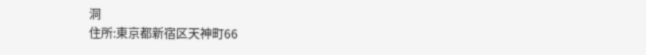洞
住所:東京都新宿区天神町66